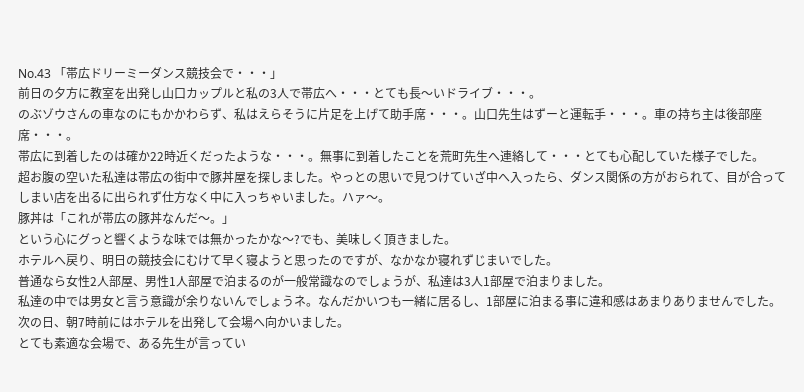No.43 「帯広ドリーミーダンス競技会で・・・」
前日の夕方に教室を出発し山口カップルと私の3人で帯広へ・・・とても長〜いドライブ・・・。
のぶゾウさんの車なのにもかかわらず、私はえらそうに片足を上げて助手席・・・。山口先生はずーと運転手・・・。車の持ち主は後部座席・・・。
帯広に到着したのは確か22時近くだったような・・・。無事に到着したことを荒町先生へ連絡して・・・とても心配していた様子でした。
超お腹の空いた私達は帯広の街中で豚丼屋を探しました。やっとの思いで見つけていざ中へ入ったら、ダンス関係の方がおられて、目が合ってしまい店を出るに出られず仕方なく中に入っちゃいました。ハァ〜。
豚丼は「これが帯広の豚丼なんだ〜。」
という心にグっと響くような味では無かったかな〜?でも、美味しく頂きました。
ホテルへ戻り、明日の競技会にむけて早く寝ようと思ったのですが、なかなか寝れずじまいでした。
普通なら女性2人部屋、男性1人部屋で泊まるのが一般常識なのでしょうが、私達は3人1部屋で泊まりました。
私達の中では男女と言う意識が余りないんでしょうネ。なんだかいつも一緒に居るし、1部屋に泊まる事に違和感はあまりありませんでした。
次の日、朝7時前にはホテルを出発して会場へ向かいました。
とても素適な会場で、ある先生が言ってい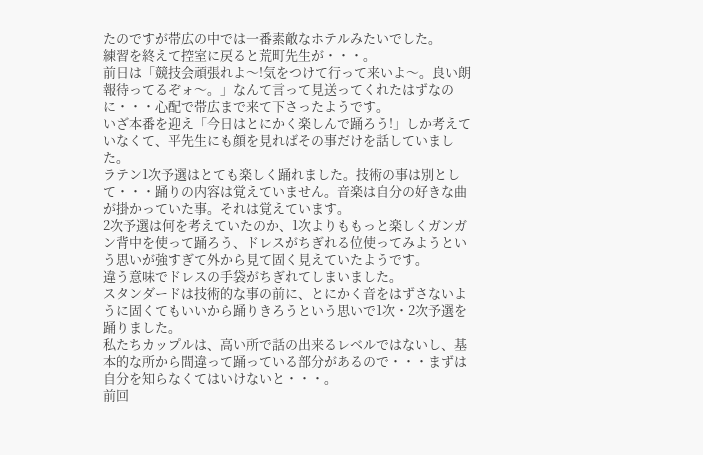たのですが帯広の中では一番素敵なホテルみたいでした。
練習を終えて控室に戻ると荒町先生が・・・。
前日は「競技会頑張れよ〜!気をつけて行って来いよ〜。良い朗報待ってるぞォ〜。」なんて言って見送ってくれたはずなのに・・・心配で帯広まで来て下さったようです。
いざ本番を迎え「今日はとにかく楽しんで踊ろう!」しか考えていなくて、平先生にも顔を見ればその事だけを話していました。
ラテン1次予選はとても楽しく踊れました。技術の事は別として・・・踊りの内容は覚えていません。音楽は自分の好きな曲が掛かっていた事。それは覚えています。
2次予選は何を考えていたのか、1次よりももっと楽しくガンガン背中を使って踊ろう、ドレスがちぎれる位使ってみようという思いが強すぎて外から見て固く見えていたようです。
違う意味でドレスの手袋がちぎれてしまいました。
スタンダードは技術的な事の前に、とにかく音をはずさないように固くてもいいから踊りきろうという思いで1次・2次予選を踊りました。
私たちカップルは、高い所で話の出来るレベルではないし、基本的な所から間違って踊っている部分があるので・・・まずは自分を知らなくてはいけないと・・・。
前回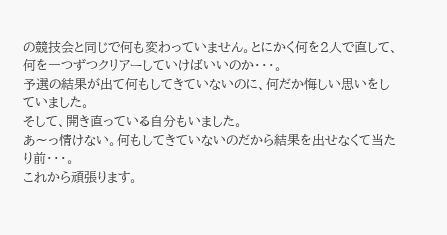の競技会と同じで何も変わっていません。とにかく何を2人で直して、何を一つずつクリアーしていけばいいのか・・・。
予選の結果が出て何もしてきていないのに、何だか悔しい思いをしていました。
そして、開き直っている自分もいました。
あ〜っ情けない。何もしてきていないのだから結果を出せなくて当たり前・・・。
これから頑張ります。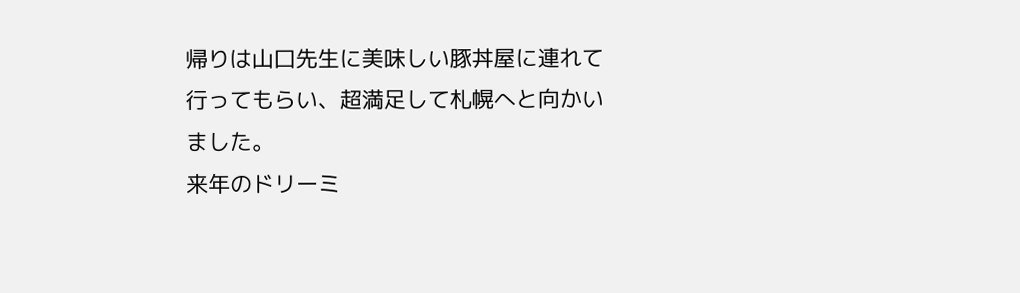帰りは山口先生に美味しい豚丼屋に連れて行ってもらい、超満足して札幌へと向かいました。
来年のドリーミ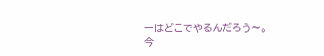ーはどこでやるんだろう〜。
今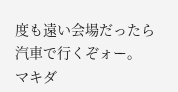度も遠い会場だったら汽車で行くぞォー。
マキダ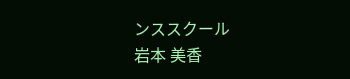ンススクール
岩本 美香